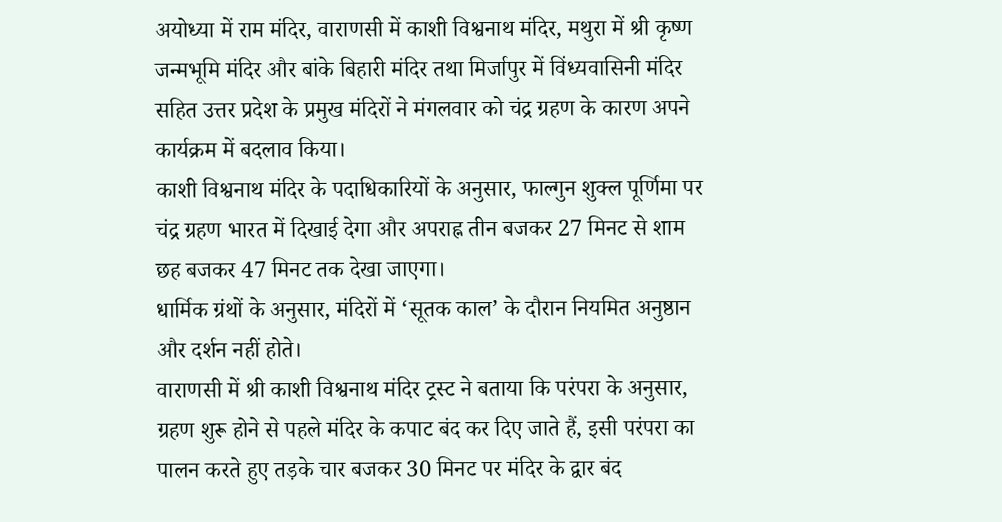अयोध्या में राम मंदिर, वाराणसी में काशी विश्वनाथ मंदिर, मथुरा में श्री कृष्ण जन्मभूमि मंदिर और बांके बिहारी मंदिर तथा मिर्जापुर में विंध्यवासिनी मंदिर सहित उत्तर प्रदेश के प्रमुख मंदिरों ने मंगलवार को चंद्र ग्रहण के कारण अपने कार्यक्रम में बदलाव किया।
काशी विश्वनाथ मंदिर के पदाधिकारियों के अनुसार, फाल्गुन शुक्ल पूर्णिमा पर चंद्र ग्रहण भारत में दिखाई देगा और अपराह्न तीन बजकर 27 मिनट से शाम छह बजकर 47 मिनट तक देखा जाएगा।
धार्मिक ग्रंथों के अनुसार, मंदिरों में ‘सूतक काल’ के दौरान नियमित अनुष्ठान और दर्शन नहीं होते।
वाराणसी में श्री काशी विश्वनाथ मंदिर ट्रस्ट ने बताया कि परंपरा के अनुसार, ग्रहण शुरू होने से पहले मंदिर के कपाट बंद कर दिए जाते हैं, इसी परंपरा का पालन करते हुए तड़के चार बजकर 30 मिनट पर मंदिर के द्वार बंद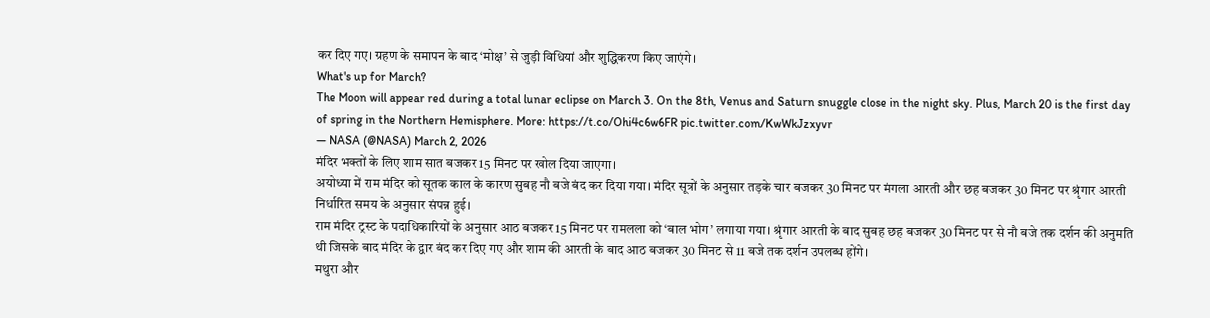कर दिए गए। ग्रहण के समापन के बाद ‘मोक्ष’ से जुड़ी विधियां और शुद्धिकरण किए जाएंगे।
What's up for March?
The Moon will appear red during a total lunar eclipse on March 3. On the 8th, Venus and Saturn snuggle close in the night sky. Plus, March 20 is the first day of spring in the Northern Hemisphere. More: https://t.co/Ohi4c6w6FR pic.twitter.com/KwWkJzxyvr
— NASA (@NASA) March 2, 2026
मंदिर भक्तों के लिए शाम सात बजकर 15 मिनट पर खोल दिया जाएगा।
अयोध्या में राम मंदिर को सूतक काल के कारण सुबह नौ बजे बंद कर दिया गया। मंदिर सूत्रों के अनुसार तड़के चार बजकर 30 मिनट पर मंगला आरती और छह बजकर 30 मिनट पर श्रृंगार आरती निर्धारित समय के अनुसार संपन्न हुई।
राम मंदिर ट्रस्ट के पदाधिकारियों के अनुसार आठ बजकर 15 मिनट पर रामलला को ‘बाल भोग’ लगाया गया। श्रृंगार आरती के बाद सुबह छह बजकर 30 मिनट पर से नौ बजे तक दर्शन की अनुमति थी जिसके बाद मंदिर के द्वार बंद कर दिए गए और शाम की आरती के बाद आठ बजकर 30 मिनट से 11 बजे तक दर्शन उपलब्ध होंगे।
मथुरा और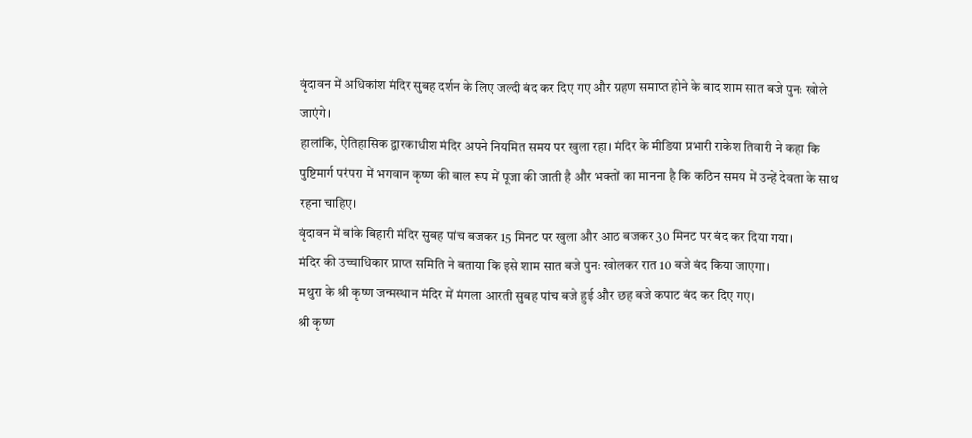वृंदावन में अधिकांश मंदिर सुबह दर्शन के लिए जल्दी बंद कर दिए गए और ग्रहण समाप्त होने के बाद शाम सात बजे पुनः खोले जाएंगे।
हालांकि, ऐतिहासिक द्वारकाधीश मंदिर अपने नियमित समय पर खुला रहा। मंदिर के मीडिया प्रभारी राकेश तिवारी ने कहा कि पुष्टिमार्ग परंपरा में भगवान कृष्ण की बाल रूप में पूजा की जाती है और भक्तों का मानना है कि कठिन समय में उन्हें देवता के साथ रहना चाहिए।
वृंदावन में बांके बिहारी मंदिर सुबह पांच बजकर 15 मिनट पर खुला और आठ बजकर 30 मिनट पर बंद कर दिया गया।
मंदिर की उच्चाधिकार प्राप्त समिति ने बताया कि इसे शाम सात बजे पुनः खोलकर रात 10 बजे बंद किया जाएगा।
मथुरा के श्री कृष्ण जन्मस्थान मंदिर में मंगला आरती सुबह पांच बजे हुई और छह बजे कपाट बंद कर दिए गए।
श्री कृष्ण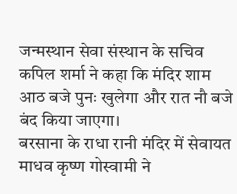जन्मस्थान सेवा संस्थान के सचिव कपिल शर्मा ने कहा कि मंदिर शाम आठ बजे पुनः खुलेगा और रात नौ बजे बंद किया जाएगा।
बरसाना के राधा रानी मंदिर में सेवायत माधव कृष्ण गोस्वामी ने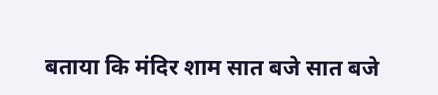बताया कि मंदिर शाम सात बजे सात बजे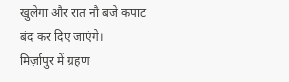खुलेगा और रात नौ बजे कपाट बंद कर दिए जाएंगे।
मिर्ज़ापुर में ग्रहण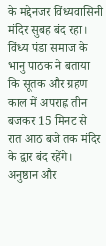के मद्देनजर विंध्यवासिनी मंदिर सुबह बंद रहा।
विंध्य पंडा समाज के भानु पाठक ने बताया कि सूतक और ग्रहण काल में अपराह्न तीन बजकर 15 मिनट से रात आठ बजे तक मंदिर के द्वार बंद रहेंगे। अनुष्ठान और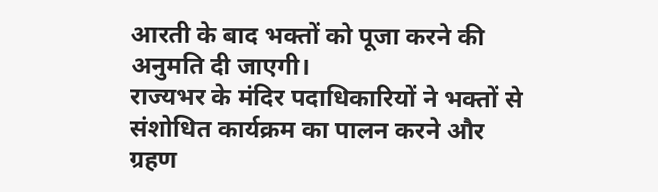आरती के बाद भक्तों को पूजा करने की अनुमति दी जाएगी।
राज्यभर के मंदिर पदाधिकारियों ने भक्तों से संशोधित कार्यक्रम का पालन करने और ग्रहण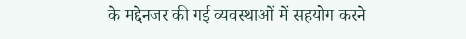के मद्देनजर की गई व्यवस्थाओं में सहयोग करने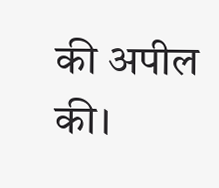की अपील की।